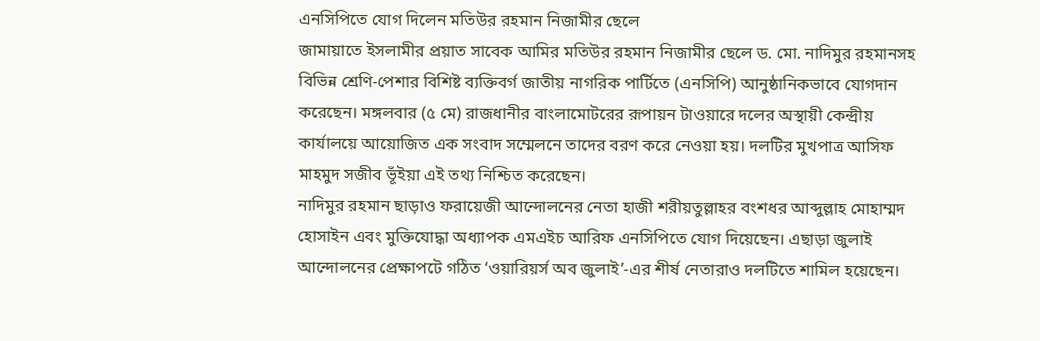এনসিপিতে যোগ দিলেন মতিউর রহমান নিজামীর ছেলে
জামায়াতে ইসলামীর প্রয়াত সাবেক আমির মতিউর রহমান নিজামীর ছেলে ড. মো. নাদিমুর রহমানসহ বিভিন্ন শ্রেণি-পেশার বিশিষ্ট ব্যক্তিবর্গ জাতীয় নাগরিক পার্টিতে (এনসিপি) আনুষ্ঠানিকভাবে যোগদান করেছেন। মঙ্গলবার (৫ মে) রাজধানীর বাংলামোটরের রূপায়ন টাওয়ারে দলের অস্থায়ী কেন্দ্রীয় কার্যালয়ে আয়োজিত এক সংবাদ সম্মেলনে তাদের বরণ করে নেওয়া হয়। দলটির মুখপাত্র আসিফ মাহমুদ সজীব ভূঁইয়া এই তথ্য নিশ্চিত করেছেন।
নাদিমুর রহমান ছাড়াও ফরায়েজী আন্দোলনের নেতা হাজী শরীয়তুল্লাহর বংশধর আব্দুল্লাহ মোহাম্মদ হোসাইন এবং মুক্তিযোদ্ধা অধ্যাপক এমএইচ আরিফ এনসিপিতে যোগ দিয়েছেন। এছাড়া জুলাই আন্দোলনের প্রেক্ষাপটে গঠিত ‘ওয়ারিয়র্স অব জুলাই’-এর শীর্ষ নেতারাও দলটিতে শামিল হয়েছেন।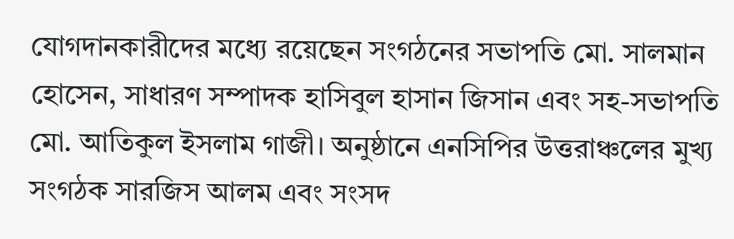যোগদানকারীদের মধ্যে রয়েছেন সংগঠনের সভাপতি মো. সালমান হোসেন, সাধারণ সম্পাদক হাসিবুল হাসান জিসান এবং সহ-সভাপতি মো. আতিকুল ইসলাম গাজী। অনুষ্ঠানে এনসিপির উত্তরাঞ্চলের মুখ্য সংগঠক সারজিস আলম এবং সংসদ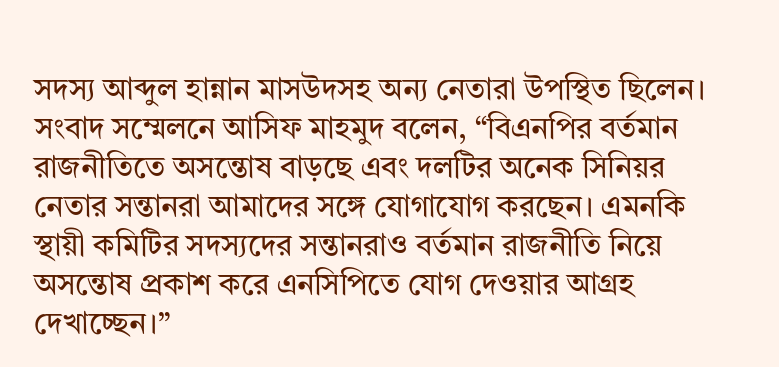সদস্য আব্দুল হান্নান মাসউদসহ অন্য নেতারা উপস্থিত ছিলেন।
সংবাদ সম্মেলনে আসিফ মাহমুদ বলেন, “বিএনপির বর্তমান রাজনীতিতে অসন্তোষ বাড়ছে এবং দলটির অনেক সিনিয়র নেতার সন্তানরা আমাদের সঙ্গে যোগাযোগ করছেন। এমনকি স্থায়ী কমিটির সদস্যদের সন্তানরাও বর্তমান রাজনীতি নিয়ে অসন্তোষ প্রকাশ করে এনসিপিতে যোগ দেওয়ার আগ্রহ দেখাচ্ছেন।”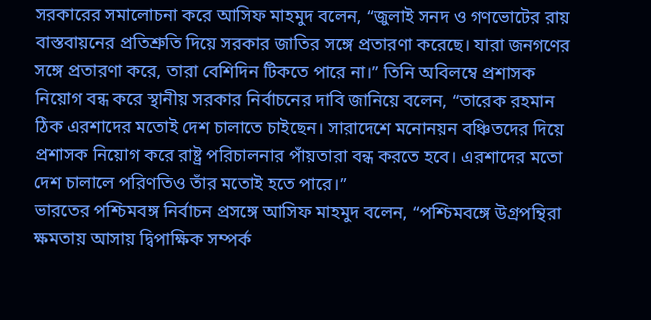সরকারের সমালোচনা করে আসিফ মাহমুদ বলেন, “জুলাই সনদ ও গণভোটের রায় বাস্তবায়নের প্রতিশ্রুতি দিয়ে সরকার জাতির সঙ্গে প্রতারণা করেছে। যারা জনগণের সঙ্গে প্রতারণা করে, তারা বেশিদিন টিকতে পারে না।” তিনি অবিলম্বে প্রশাসক নিয়োগ বন্ধ করে স্থানীয় সরকার নির্বাচনের দাবি জানিয়ে বলেন, “তারেক রহমান ঠিক এরশাদের মতোই দেশ চালাতে চাইছেন। সারাদেশে মনোনয়ন বঞ্চিতদের দিয়ে প্রশাসক নিয়োগ করে রাষ্ট্র পরিচালনার পাঁয়তারা বন্ধ করতে হবে। এরশাদের মতো দেশ চালালে পরিণতিও তাঁর মতোই হতে পারে।”
ভারতের পশ্চিমবঙ্গ নির্বাচন প্রসঙ্গে আসিফ মাহমুদ বলেন, “পশ্চিমবঙ্গে উগ্রপন্থিরা ক্ষমতায় আসায় দ্বিপাক্ষিক সম্পর্ক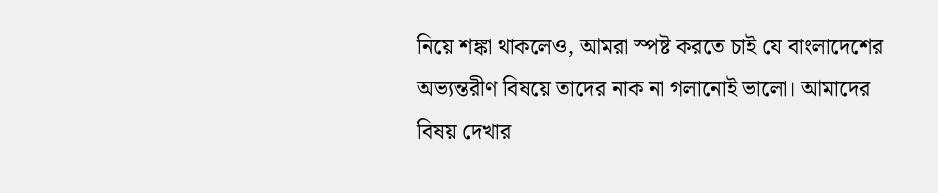নিয়ে শঙ্কা থাকলেও, আমরা স্পষ্ট করতে চাই যে বাংলাদেশের অভ্যন্তরীণ বিষয়ে তাদের নাক না গলানোই ভালো। আমাদের বিষয় দেখার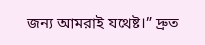জন্য আমরাই যথেষ্ট।” দ্রুত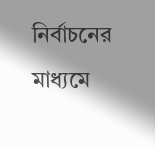নির্বাচনের মাধ্যমে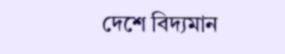দেশে বিদ্যমান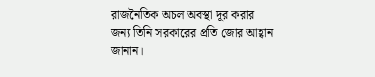রাজনৈতিক অচল অবস্থা দূর করার জন্য তিনি সরকারের প্রতি জোর আহ্বান জানান।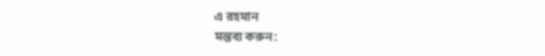এ রহমান
মন্তব্য করুন: